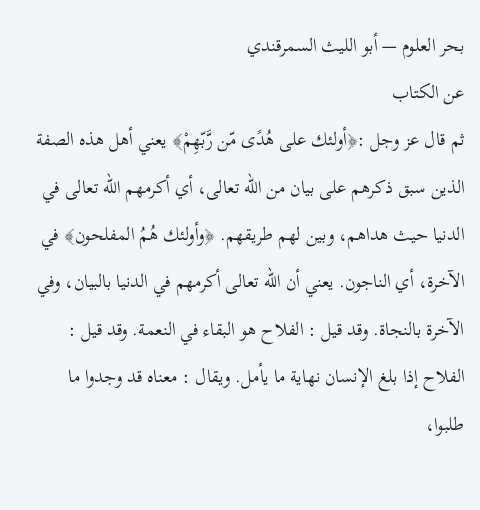بحر العلوم — أبو الليث السمرقندي
عن الكتاب
ثم قال عز وجل :﴿أولئك على هُدًى مّن رَّبّهِمْ﴾ يعني أهل هذه الصفة الذين سبق ذكرهم على بيان من الله تعالى، أي أكرمهم الله تعالى في الدنيا حيث هداهم، وبين لهم طريقهم. ﴿وأولئك هُمُ المفلحون﴾ في الآخرة، أي الناجون. يعني أن الله تعالى أكرمهم في الدنيا بالبيان، وفي الآخرة بالنجاة. وقد قيل : الفلاح هو البقاء في النعمة. وقد قيل : الفلاح إذا بلغ الإنسان نهاية ما يأمل. ويقال : معناه قد وجدوا ما طلبوا،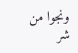ونجوا من شر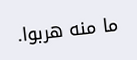ما منه هربوا.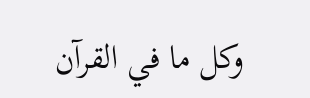وكل ما في القرآن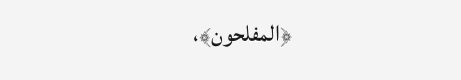﴿المفلحون﴾،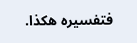فتفسيره هكذا.